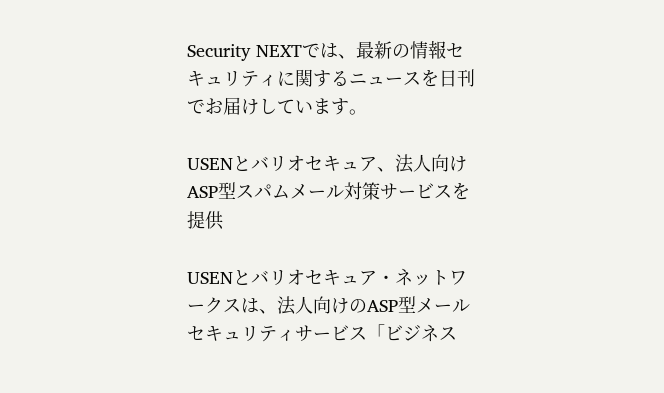Security NEXTでは、最新の情報セキュリティに関するニュースを日刊でお届けしています。

USENとバリオセキュア、法人向けASP型スパムメール対策サービスを提供

USENとバリオセキュア・ネットワークスは、法人向けのASP型メールセキュリティサービス「ビジネス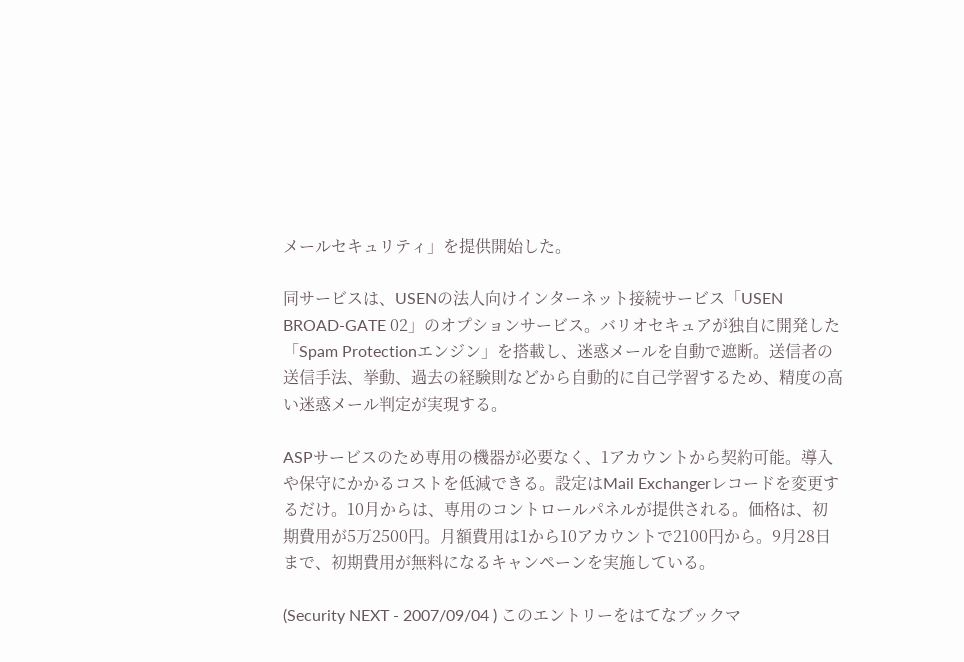メールセキュリティ」を提供開始した。

同サービスは、USENの法人向けインターネット接続サービス「USEN BROAD-GATE 02」のオプションサービス。バリオセキュアが独自に開発した「Spam Protectionエンジン」を搭載し、迷惑メールを自動で遮断。送信者の送信手法、挙動、過去の経験則などから自動的に自己学習するため、精度の高い迷惑メール判定が実現する。

ASPサービスのため専用の機器が必要なく、1アカウントから契約可能。導入や保守にかかるコストを低減できる。設定はMail Exchangerレコードを変更するだけ。10月からは、専用のコントロールパネルが提供される。価格は、初期費用が5万2500円。月額費用は1から10アカウントで2100円から。9月28日まで、初期費用が無料になるキャンペーンを実施している。

(Security NEXT - 2007/09/04 ) このエントリーをはてなブックマ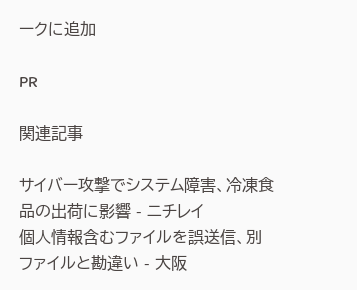ークに追加

PR

関連記事

サイバー攻撃でシステム障害、冷凍食品の出荷に影響 - ニチレイ
個人情報含むファイルを誤送信、別ファイルと勘違い - 大阪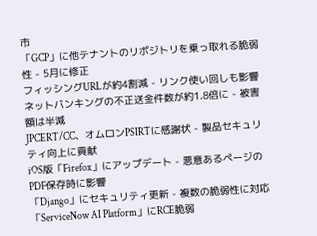市
「GCP」に他テナントのリポジトリを乗っ取れる脆弱性 - 5月に修正
フィッシングURLが約4割減 - リンク使い回しも影響
ネットバンキングの不正送金件数が約1.8倍に - 被害額は半減
JPCERT/CC、オムロンPSIRTに感謝状 - 製品セキュリティ向上に貢献
iOS版「Firefox」にアップデート - 悪意あるページのPDF保存時に影響
「Django」にセキュリティ更新 - 複数の脆弱性に対応
「ServiceNow AI Platform」にRCE脆弱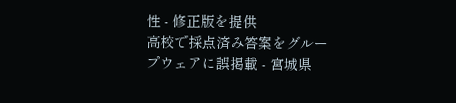性 - 修正版を提供
高校で採点済み答案をグループウェアに誤掲載 - 宮城県